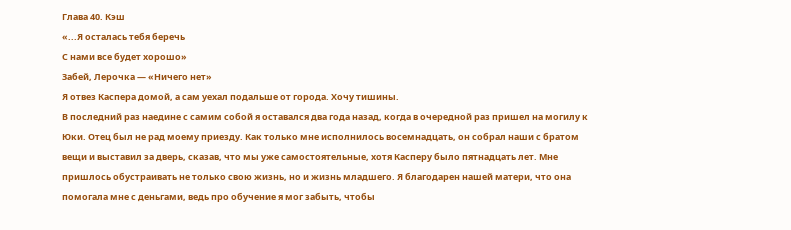Глава 40. Кэш
«...Я осталась тебя беречь
С нами все будет хорошо»
Забей, Лерочка — «Ничего нет»
Я отвез Каспера домой, а сам уехал подальше от города. Хочу тишины.
В последний раз наедине с самим собой я оставался два года назад, когда в очередной раз пришел на могилу к Юки. Отец был не рад моему приезду. Как только мне исполнилось восемнадцать, он собрал наши с братом вещи и выставил за дверь, сказав, что мы уже самостоятельные, хотя Касперу было пятнадцать лет. Мне пришлось обустраивать не только свою жизнь, но и жизнь младшего. Я благодарен нашей матери, что она помогала мне с деньгами, ведь про обучение я мог забыть, чтобы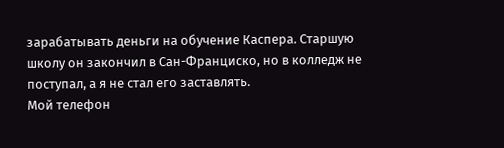зарабатывать деньги на обучение Каспера. Старшую школу он закончил в Сан-Франциско, но в колледж не поступал, а я не стал его заставлять.
Мой телефон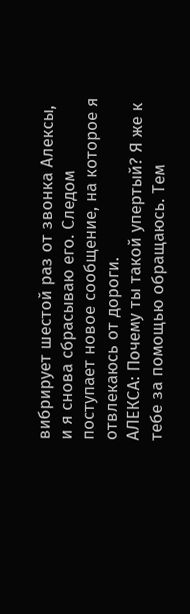вибрирует шестой раз от звонка Алексы, и я снова сбрасываю его. Следом поступает новое сообщение, на которое я отвлекаюсь от дороги.
АЛЕКСА: Почему ты такой упертый? Я же к тебе за помощью обращаюсь. Тем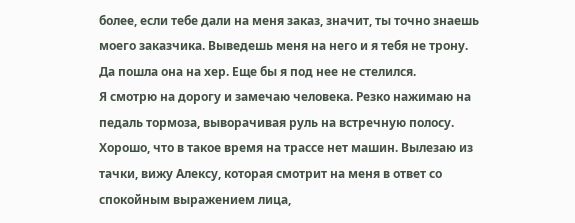более, если тебе дали на меня заказ, значит, ты точно знаешь моего заказчика. Выведешь меня на него и я тебя не трону.
Да пошла она на хер. Еще бы я под нее не стелился.
Я смотрю на дорогу и замечаю человека. Резко нажимаю на педаль тормоза, выворачивая руль на встречную полосу. Хорошо, что в такое время на трассе нет машин. Вылезаю из тачки, вижу Алексу, которая смотрит на меня в ответ со спокойным выражением лица,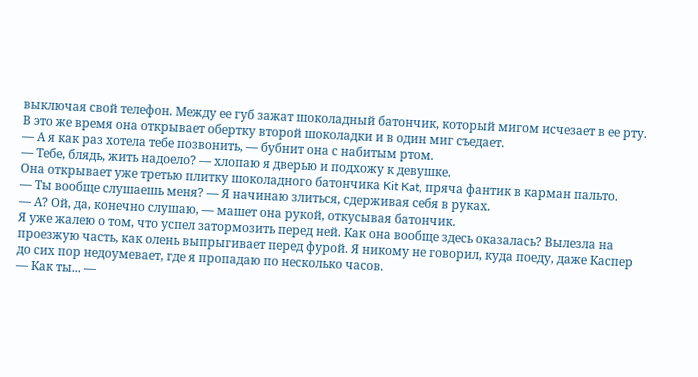выключая свой телефон. Между ее губ зажат шоколадный батончик, который мигом исчезает в ее рту. В это же время она открывает обертку второй шоколадки и в один миг съедает.
— А я как раз хотела тебе позвонить, — бубнит она с набитым ртом.
— Тебе, блядь, жить надоело? — хлопаю я дверью и подхожу к девушке.
Она открывает уже третью плитку шоколадного батончика Kit Kat, пряча фантик в карман пальто.
— Ты вообще слушаешь меня? — Я начинаю злиться, сдерживая себя в руках.
— А? Ой, да, конечно слушаю, — машет она рукой, откусывая батончик.
Я уже жалею о том, что успел затормозить перед ней. Как она вообще здесь оказалась? Вылезла на проезжую часть, как олень выпрыгивает перед фурой. Я никому не говорил, куда поеду, даже Каспер до сих пор недоумевает, где я пропадаю по несколько часов.
— Как ты... —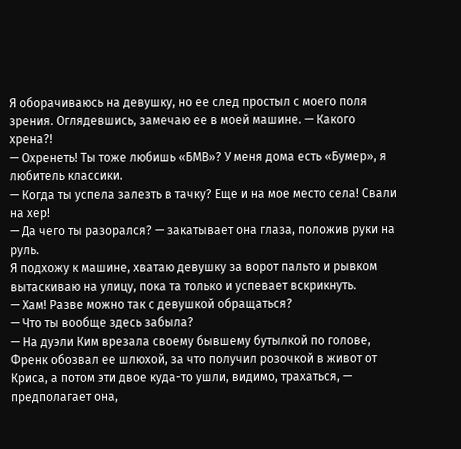Я оборачиваюсь на девушку, но ее след простыл с моего поля зрения. Оглядевшись, замечаю ее в моей машине. — Какого хрена?!
— Охренеть! Ты тоже любишь «БМВ»? У меня дома есть «Бумер», я любитель классики.
— Когда ты успела залезть в тачку? Еще и на мое место села! Свали на хер!
— Да чего ты разорался? — закатывает она глаза, положив руки на руль.
Я подхожу к машине, хватаю девушку за ворот пальто и рывком вытаскиваю на улицу, пока та только и успевает вскрикнуть.
— Хам! Разве можно так с девушкой обращаться?
— Что ты вообще здесь забыла?
— На дуэли Ким врезала своему бывшему бутылкой по голове, Френк обозвал ее шлюхой, за что получил розочкой в живот от Криса, а потом эти двое куда-то ушли, видимо, трахаться, — предполагает она,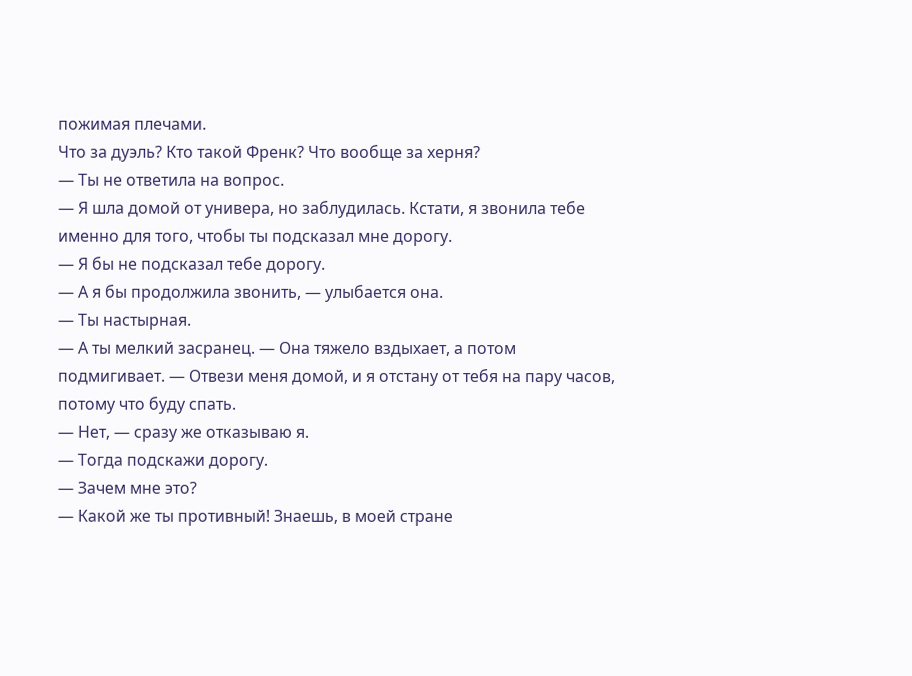пожимая плечами.
Что за дуэль? Кто такой Френк? Что вообще за херня?
— Ты не ответила на вопрос.
— Я шла домой от универа, но заблудилась. Кстати, я звонила тебе именно для того, чтобы ты подсказал мне дорогу.
— Я бы не подсказал тебе дорогу.
— А я бы продолжила звонить, — улыбается она.
— Ты настырная.
— А ты мелкий засранец. — Она тяжело вздыхает, а потом подмигивает. — Отвези меня домой, и я отстану от тебя на пару часов, потому что буду спать.
— Нет, — сразу же отказываю я.
— Тогда подскажи дорогу.
— Зачем мне это?
— Какой же ты противный! Знаешь, в моей стране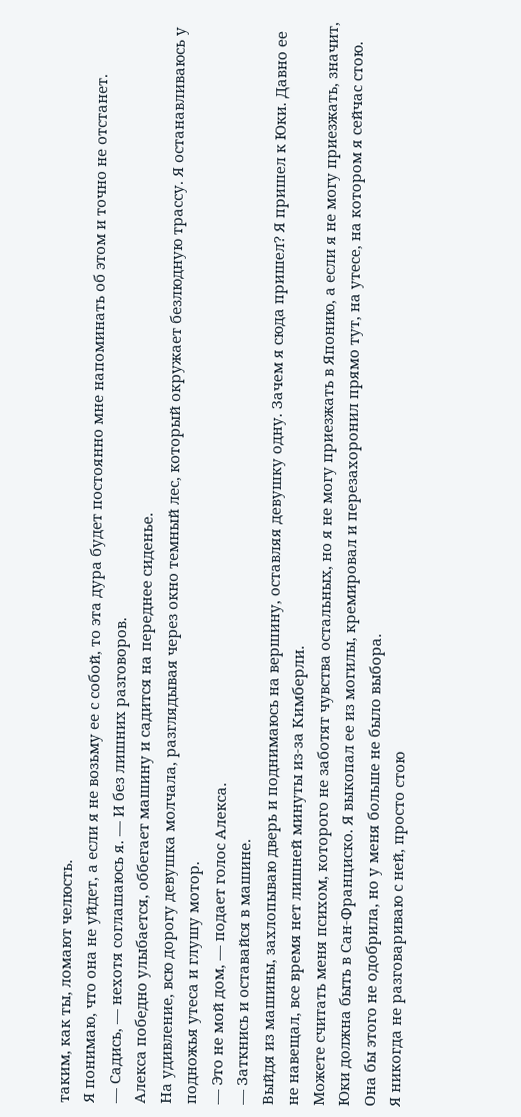таким, как ты, ломают челюсть.
Я понимаю, что она не уйдет, а если я не возьму ее с собой, то эта дура будет постоянно мне напоминать об этом и точно не отстанет.
— Садись, — нехотя соглашаюсь я. — И без лишних разговоров.
Алекса победно улыбается, оббегает машину и садится на переднее сиденье.
На удивление, всю дорогу девушка молчала, разглядывая через окно темный лес, который окружает безлюдную трассу. Я останавливаюсь у подножья утеса и глушу мотор.
— Это не мой дом, — подает голос Алекса.
— Заткнись и оставайся в машине.
Выйдя из машины, захлопываю дверь и поднимаюсь на вершину, оставляя девушку одну. Зачем я сюда пришел? Я пришел к Юки. Давно ее не навещал, все время нет лишней минуты из-за Кимберли.
Можете считать меня психом, которого не заботят чувства остальных, но я не могу приезжать в Японию, а если я не могу приезжать, значит, Юки должна быть в Сан-Франциско. Я выкопал ее из могилы, кремировал и перезахоронил прямо тут, на утесе, на котором я сейчас стою. Она бы этого не одобрила, но у меня больше не было выбора.
Я никогда не разговариваю с ней, просто стою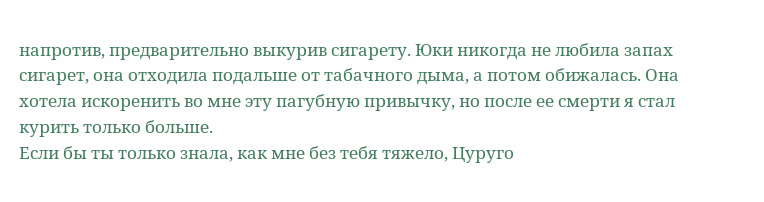напротив, предварительно выкурив сигарету. Юки никогда не любила запах сигарет, она отходила подальше от табачного дыма, а потом обижалась. Она хотела искоренить во мне эту пагубную привычку, но после ее смерти я стал курить только больше.
Если бы ты только знала, как мне без тебя тяжело, Цуруго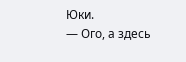Юки.
— Ого, а здесь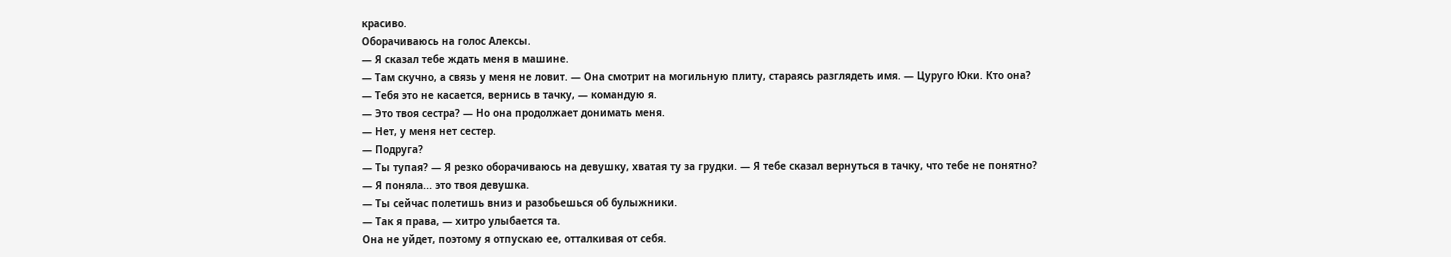красиво.
Оборачиваюсь на голос Алексы.
— Я сказал тебе ждать меня в машине.
— Там скучно, а связь у меня не ловит. — Она смотрит на могильную плиту, стараясь разглядеть имя. — Цуруго Юки. Кто она?
— Тебя это не касается, вернись в тачку, — командую я.
— Это твоя сестра? — Но она продолжает донимать меня.
— Нет, у меня нет сестер.
— Подруга?
— Ты тупая? — Я резко оборачиваюсь на девушку, хватая ту за грудки. — Я тебе сказал вернуться в тачку, что тебе не понятно?
— Я поняла... это твоя девушка.
— Ты сейчас полетишь вниз и разобьешься об булыжники.
— Так я права, — хитро улыбается та.
Она не уйдет, поэтому я отпускаю ее, отталкивая от себя.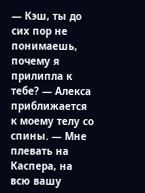— Кэш, ты до сих пор не понимаешь, почему я прилипла к тебе? — Алекса приближается к моему телу со спины. — Мне плевать на Каспера, на всю вашу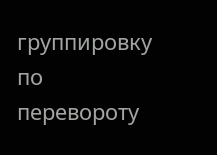группировку по перевороту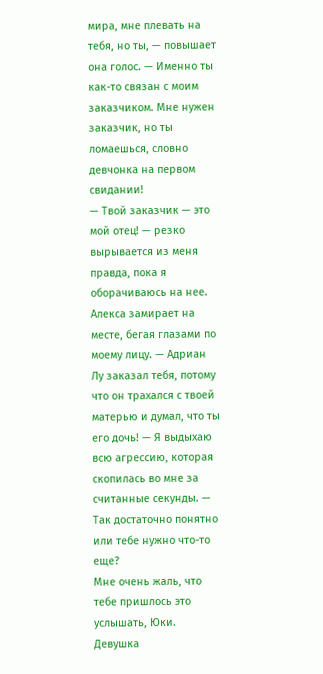мира, мне плевать на тебя, но ты, — повышает она голос. — Именно ты как-то связан с моим заказчиком. Мне нужен заказчик, но ты ломаешься, словно девчонка на первом свидании!
— Твой заказчик — это мой отец! — резко вырывается из меня правда, пока я оборачиваюсь на нее. Алекса замирает на месте, бегая глазами по моему лицу. — Адриан Лу заказал тебя, потому что он трахался с твоей матерью и думал, что ты его дочь! — Я выдыхаю всю агрессию, которая скопилась во мне за считанные секунды. — Так достаточно понятно или тебе нужно что-то еще?
Мне очень жаль, что тебе пришлось это услышать, Юки.
Девушка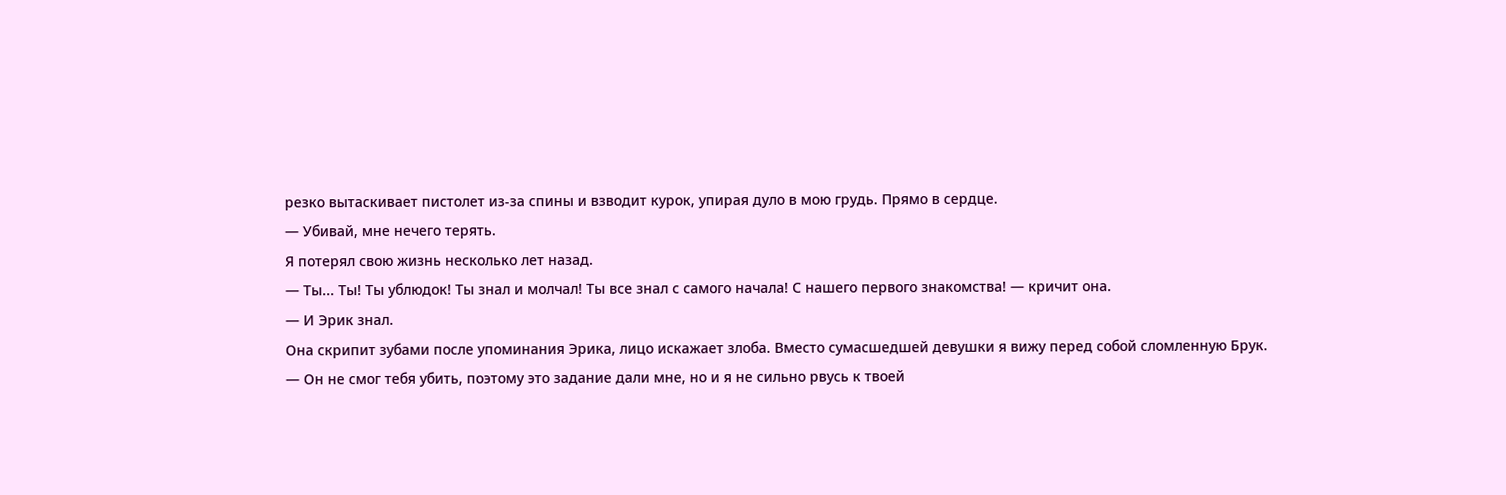резко вытаскивает пистолет из-за спины и взводит курок, упирая дуло в мою грудь. Прямо в сердце.
— Убивай, мне нечего терять.
Я потерял свою жизнь несколько лет назад.
— Ты... Ты! Ты ублюдок! Ты знал и молчал! Ты все знал с самого начала! С нашего первого знакомства! — кричит она.
— И Эрик знал.
Она скрипит зубами после упоминания Эрика, лицо искажает злоба. Вместо сумасшедшей девушки я вижу перед собой сломленную Брук.
— Он не смог тебя убить, поэтому это задание дали мне, но и я не сильно рвусь к твоей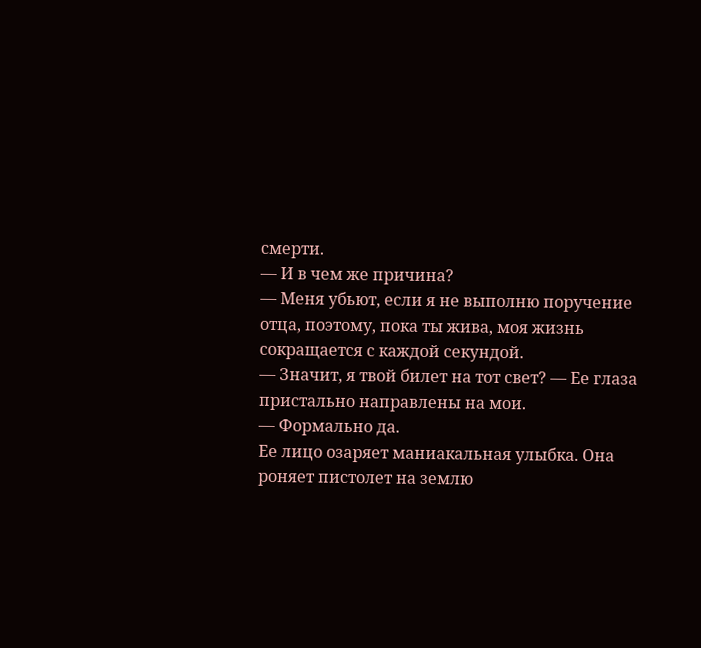смерти.
— И в чем же причина?
— Меня убьют, если я не выполню поручение отца, поэтому, пока ты жива, моя жизнь сокращается с каждой секундой.
— Значит, я твой билет на тот свет? — Ее глаза пристально направлены на мои.
— Формально да.
Ее лицо озаряет маниакальная улыбка. Она роняет пистолет на землю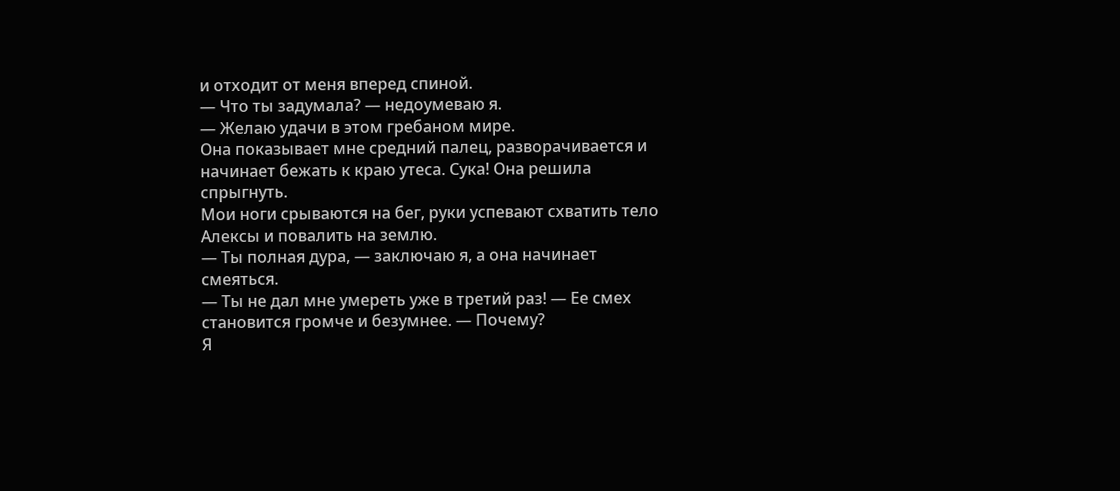и отходит от меня вперед спиной.
— Что ты задумала? — недоумеваю я.
— Желаю удачи в этом гребаном мире.
Она показывает мне средний палец, разворачивается и начинает бежать к краю утеса. Сука! Она решила спрыгнуть.
Мои ноги срываются на бег, руки успевают схватить тело Алексы и повалить на землю.
— Ты полная дура, — заключаю я, а она начинает смеяться.
— Ты не дал мне умереть уже в третий раз! — Ее смех становится громче и безумнее. — Почему?
Я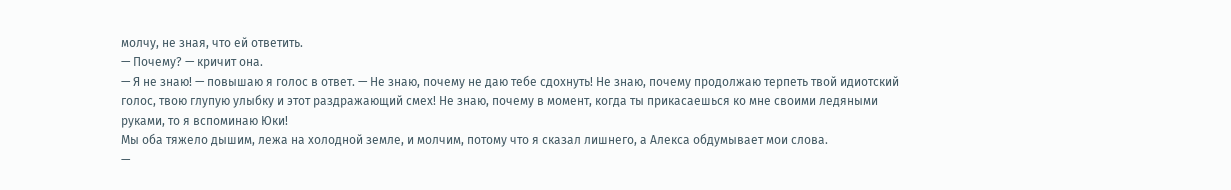молчу, не зная, что ей ответить.
— Почему? — кричит она.
— Я не знаю! — повышаю я голос в ответ. — Не знаю, почему не даю тебе сдохнуть! Не знаю, почему продолжаю терпеть твой идиотский голос, твою глупую улыбку и этот раздражающий смех! Не знаю, почему в момент, когда ты прикасаешься ко мне своими ледяными руками, то я вспоминаю Юки!
Мы оба тяжело дышим, лежа на холодной земле, и молчим, потому что я сказал лишнего, а Алекса обдумывает мои слова.
—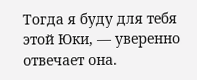Тогда я буду для тебя этой Юки, — уверенно отвечает она.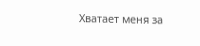Хватает меня за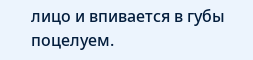лицо и впивается в губы поцелуем.